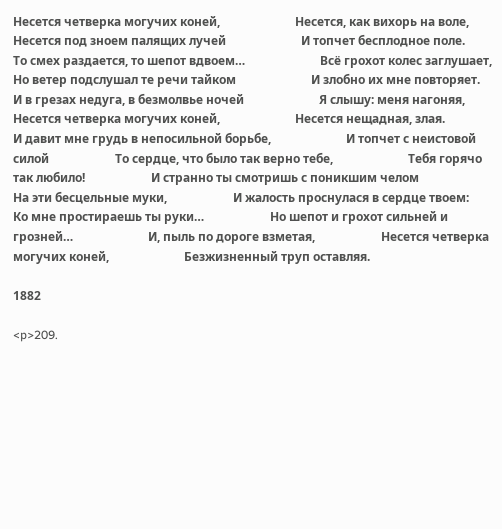Несется четверка могучих коней,                         Несется, как вихорь на воле,                      Несется под зноем палящих лучей                         И топчет бесплодное поле.                      То смех раздается, то шепот вдвоем…                         Всё грохот колес заглушает,                      Но ветер подслушал те речи тайком                         И злобно их мне повторяет.                      И в грезах недуга, в безмолвье ночей                         Я слышу: меня нагоняя,                      Несется четверка могучих коней,                         Несется нещадная, злая.                      И давит мне грудь в непосильной борьбе,                         И топчет с неистовой силой                      То сердце, что было так верно тебе,                         Тебя горячо так любило!                      И странно ты смотришь с поникшим челом                         На эти бесцельные муки,                      И жалость проснулася в сердце твоем:                         Ко мне простираешь ты руки…                      Но шепот и грохот сильней и грозней…                         И, пыль по дороге взметая,                      Несется четверка могучих коней,                         Безжизненный труп оставляя.

1882

<p>209.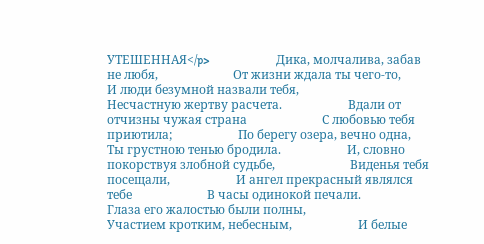УТЕШЕННАЯ</p>                      Дика, молчалива, забав не любя,                         От жизни ждала ты чего-то,                      И люди безумной назвали тебя,                         Несчастную жертву расчета.                      Вдали от отчизны чужая страна                         С любовью тебя приютила;                      По берегу озера, вечно одна,                         Ты грустною тенью бродила.                      И, словно покорствуя злобной судьбе,                         Виденья тебя посещали,                      И ангел прекрасный являлся тебе                         В часы одинокой печали.                      Глаза его жалостью были полны,                         Участием кротким, небесным,                      И белые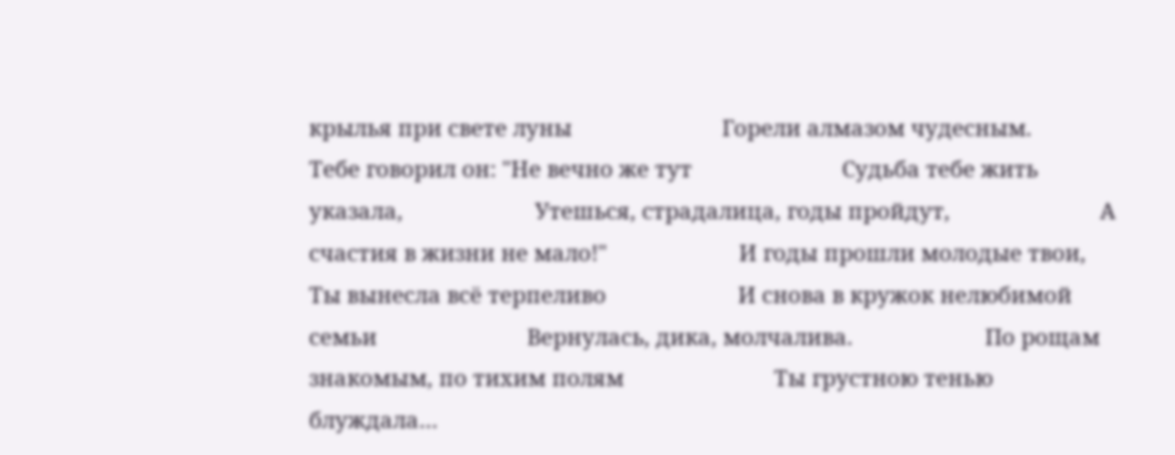крылья при свете луны                         Горели алмазом чудесным.                      Тебе говорил он: "Не вечно же тут                         Судьба тебе жить указала,                      Утешься, страдалица, годы пройдут,                         А счастия в жизни не мало!"                      И годы прошли молодые твои,                         Ты вынесла всё терпеливо                      И снова в кружок нелюбимой семьи                         Вернулась, дика, молчалива.                      По рощам знакомым, по тихим полям                         Ты грустною тенью блуждала…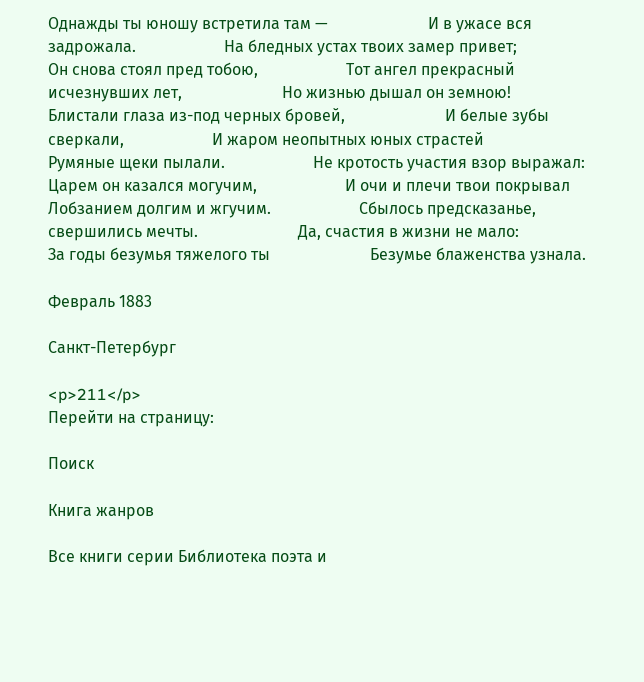Однажды ты юношу встретила там —                         И в ужасе вся задрожала.                      На бледных устах твоих замер привет;                         Он снова стоял пред тобою,                      Тот ангел прекрасный исчезнувших лет,                         Но жизнью дышал он земною!                      Блистали глаза из-под черных бровей,                         И белые зубы сверкали,                      И жаром неопытных юных страстей                         Румяные щеки пылали.                      Не кротость участия взор выражал:                         Царем он казался могучим,                      И очи и плечи твои покрывал                         Лобзанием долгим и жгучим.                      Сбылось предсказанье, свершились мечты.                         Да, счастия в жизни не мало:                      За годы безумья тяжелого ты                         Безумье блаженства узнала.

Февраль 1883

Санкт-Петербург

<p>211</p>
Перейти на страницу:

Поиск

Книга жанров

Все книги серии Библиотека поэта и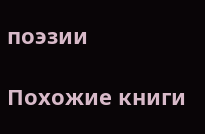поэзии

Похожие книги